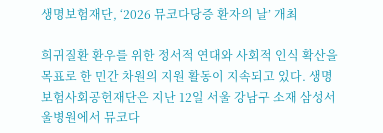생명보험재단, ‘2026 뮤코다당증 환자의 날’ 개최

희귀질환 환우를 위한 정서적 연대와 사회적 인식 확산을 목표로 한 민간 차원의 지원 활동이 지속되고 있다. 생명보험사회공헌재단은 지난 12일 서울 강남구 소재 삼성서울병원에서 뮤코다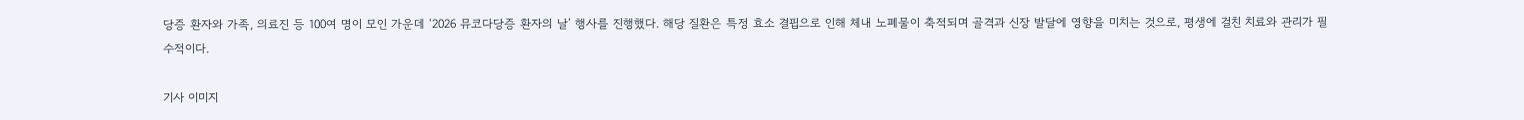당증 환자와 가족, 의료진 등 100여 명이 모인 가운데 ‘2026 뮤코다당증 환자의 날’ 행사를 진행했다. 해당 질환은 특정 효소 결핍으로 인해 체내 노폐물이 축적되며 골격과 신장 발달에 영향을 미치는 것으로, 평생에 걸친 치료와 관리가 필수적이다.

기사 이미지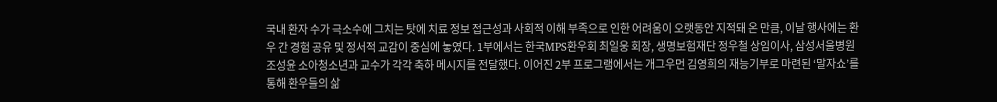국내 환자 수가 극소수에 그치는 탓에 치료 정보 접근성과 사회적 이해 부족으로 인한 어려움이 오랫동안 지적돼 온 만큼, 이날 행사에는 환우 간 경험 공유 및 정서적 교감이 중심에 놓였다. 1부에서는 한국MPS환우회 최일웅 회장, 생명보험재단 정우철 상임이사, 삼성서울병원 조성윤 소아청소년과 교수가 각각 축하 메시지를 전달했다. 이어진 2부 프로그램에서는 개그우먼 김영희의 재능기부로 마련된 ‘말자쇼’를 통해 환우들의 삶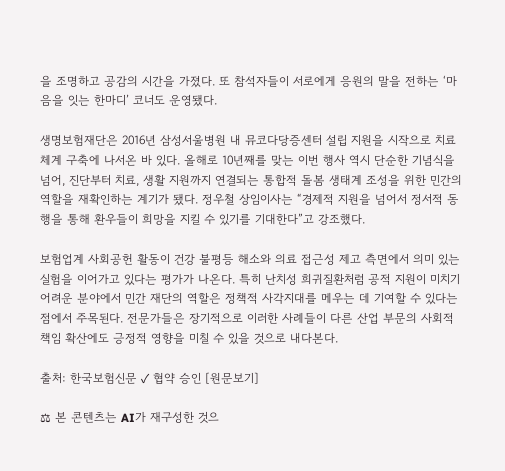을 조명하고 공감의 시간을 가졌다. 또 참석자들이 서로에게 응원의 말을 전하는 ‘마음을 잇는 한마디’ 코너도 운영됐다.

생명보험재단은 2016년 삼성서울병원 내 뮤코다당증센터 설립 지원을 시작으로 치료 체계 구축에 나서온 바 있다. 올해로 10년째를 맞는 이번 행사 역시 단순한 기념식을 넘어, 진단부터 치료, 생활 지원까지 연결되는 통합적 돌봄 생태계 조성을 위한 민간의 역할을 재확인하는 계기가 됐다. 정우철 상임이사는 “경제적 지원을 넘어서 정서적 동행을 통해 환우들이 희망을 지킬 수 있기를 기대한다”고 강조했다.

보험업계 사회공헌 활동이 건강 불평등 해소와 의료 접근성 제고 측면에서 의미 있는 실험을 이어가고 있다는 평가가 나온다. 특히 난치성 희귀질환처럼 공적 지원이 미치기 어려운 분야에서 민간 재단의 역할은 정책적 사각지대를 메우는 데 기여할 수 있다는 점에서 주목된다. 전문가들은 장기적으로 이러한 사례들이 다른 산업 부문의 사회적 책임 확산에도 긍정적 영향을 미칠 수 있을 것으로 내다본다.

출처: 한국보험신문 ✓ 협약 승인 [원문보기]

⚖ 본 콘텐츠는 AI가 재구성한 것으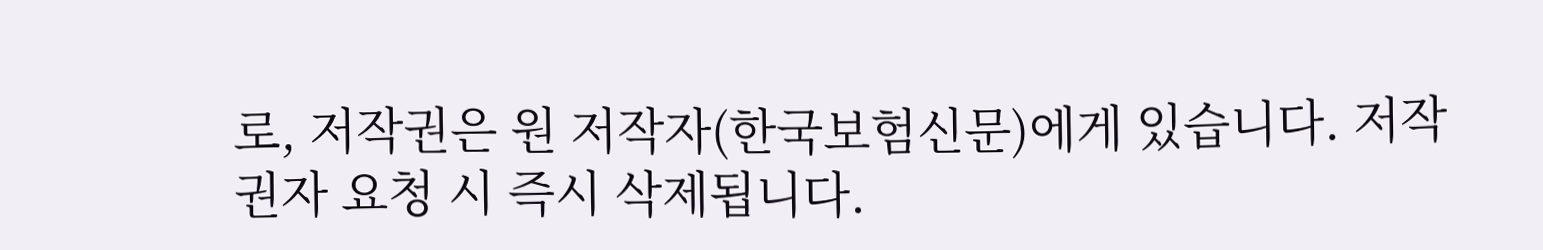로, 저작권은 원 저작자(한국보험신문)에게 있습니다. 저작권자 요청 시 즉시 삭제됩니다.